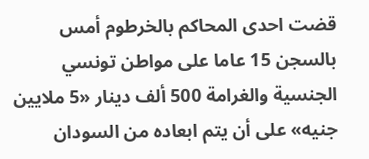قضت احدى المحاكم بالخرطوم أمس بالسجن 15 عاما على مواطن تونسي الجنسية والغرامة 500 ألف دينار «5 ملايين جنيه» على أن يتم ابعاده من السودان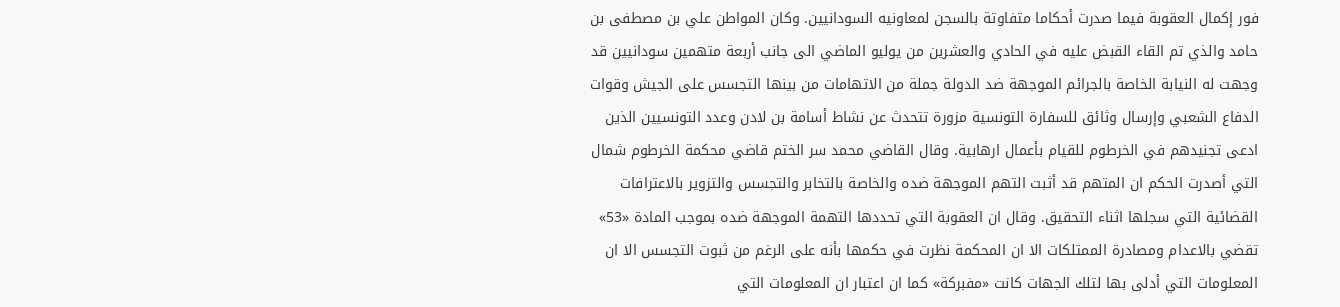فور إكمال العقوبة فيما صدرت أحكاما متفاوتة بالسجن لمعاونيه السودانيين. وكان المواطن علي بن مصطفى بن حامد والذي تم القاء القبض عليه في الحادي والعشرين من يوليو الماضي الى جانب أربعة متهمين سودانيين قد وجهت له النيابة الخاصة بالجرائم الموجهة ضد الدولة جملة من الاتهامات من بينها التجسس على الجيش وقوات الدفاع الشعبي وإرسال وثائق للسفارة التونسية مزورة تتحدث عن نشاط أسامة بن لادن وعدد التونسيين الذين ادعى تجنيدهم في الخرطوم للقيام بأعمال ارهابية. وقال القاضي محمد سر الختم قاضي محكمة الخرطوم شمال التي أصدرت الحكم ان المتهم قد أثبت التهم الموجهة ضده والخاصة بالتخابر والتجسس والتزوير بالاعترافات القضائية التي سجلها اثناء التحقيق. وقال ان العقوبة التي تحددها التهمة الموجهة ضده بموجب المادة «53» تقضي بالاعدام ومصادرة الممتلكات الا ان المحكمة نظرت في حكمها بأنه على الرغم من ثبوت التجسس الا ان المعلومات التي أدلى بها لتلك الجهات كانت «مفبركة» كما ان اعتبار ان المعلومات التي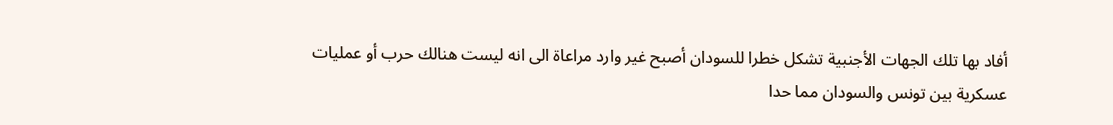أفاد بها تلك الجهات الأجنبية تشكل خطرا للسودان أصبح غير وارد مراعاة الى انه ليست هنالك حرب أو عمليات عسكرية بين تونس والسودان مما حدا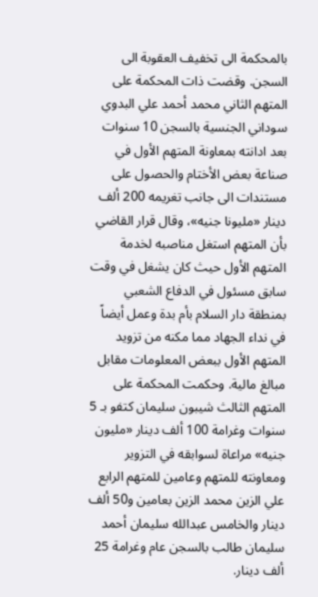بالمحكمة الى تخفيف العقوبة الى السجن. وقضت ذات المحكمة على المتهم الثاني محمد أحمد علي البدوي سوداني الجنسية بالسجن 10 سنوات بعد ادانته بمعاونة المتهم الأول في صناعة بعض الأختام والحصول على مستندات الى جانب تغريمه 200 ألف دينار «مليونا جنيه»، وقال قرار القاضي بأن المتهم استغل مناصبه لخدمة المتهم الأول حيث كان يشغل في وقت سابق مسئول في الدفاع الشعبي بمنطقة دار السلام بأم بدة وعمل أيضاً في نداء الجهاد مما مكنه من تزويد المتهم الأول ببعض المعلومات مقابل مبالغ مالية. وحكمت المحكمة على المتهم الثالث شيبون سليمان كتفو بـ 5 سنوات وغرامة 100 ألف دينار «مليون جنيه» مراعاة لسوابقه في التزوير ومعاونته للمتهم وعامين للمتهم الرابع علي الزين محمد الزين بعامين و50 ألف دينار والخامس عبدالله سليمان أحمد سليمان طالب بالسجن عام وغرامة 25 ألف دينار.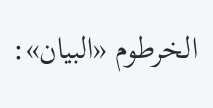الخرطوم «البيان»: